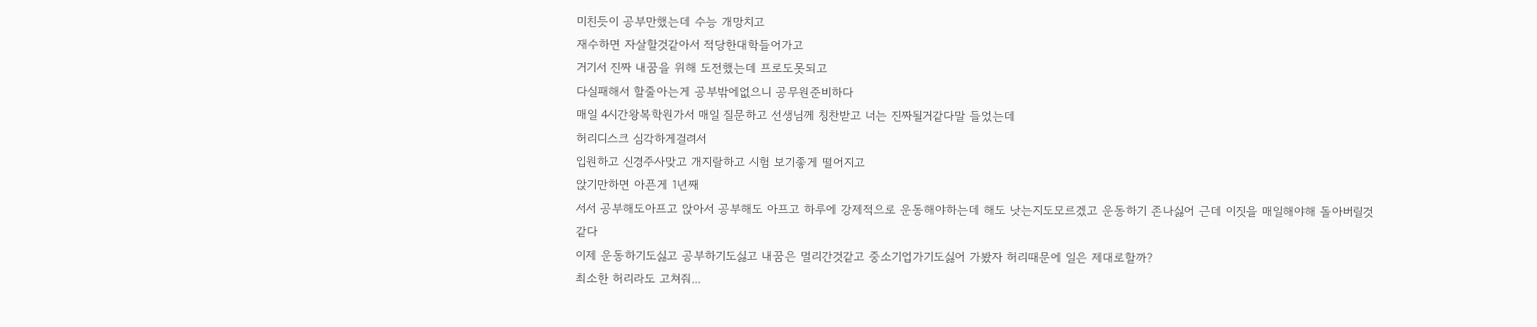미친듯이 공부만했는데 수능 개망치고
재수하면 자살할것같아서 적당한대학들어가고
거기서 진짜 내꿈을 위해 도전했는데 프로도못되고
다실패해서 할줄아는게 공부밖에없으니 공무원준비하다
매일 4시간왕복학원가서 매일 질문하고 선생님께 칭찬받고 너는 진짜될거같다말 들었는데
허리디스크 심각하게걸려서
입원하고 신경주사맞고 개지랄하고 시험 보기좋게 떨어지고
앉기만하면 아픈게 1년째
서서 공부해도아프고 앉아서 공부해도 아프고 하루에 강제적으로 운동해야하는데 해도 낫는지도모르겠고 운동하기 존나싫어 근데 이짓을 매일해야해 돌아버릴것같다
이제 운동하기도싫고 공부하기도싫고 내꿈은 멀리간것같고 중소기업가기도싫어 가봤자 허리때문에 일은 제대로할까?
최소한 허리라도 고쳐줘...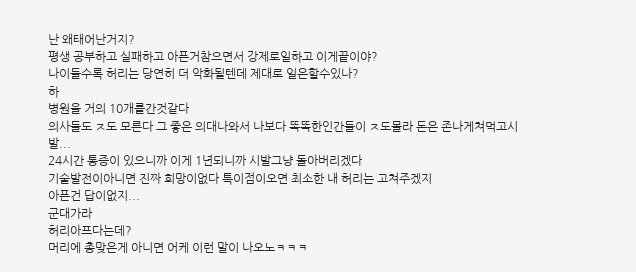난 왜태어난거지?
평생 공부하고 실패하고 아픈거참으면서 강제로일하고 이게끝이야?
나이들수록 허리는 당연히 더 악화될텐데 제대로 일은할수있나?
하
병원을 거의 10개를간것같다
의사들도 ㅈ도 모른다 그 좋은 의대나와서 나보다 똑똑한인간들이 ㅈ도몰라 돈은 존나게쳐먹고시발...
24시간 통증이 있으니까 이게 1년되니까 시발그냥 돌아버리겠다
기술발전이아니면 진짜 희망이없다 특이점이오면 최소한 내 허리는 고쳐주겠지
아픈건 답이없지...
군대가라
허리아프다는데?
머리에 총맞은게 아니면 어케 이런 말이 나오노ㅋㅋㅋ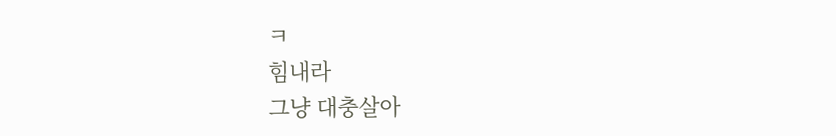ㅋ
힘내라
그냥 대충살아